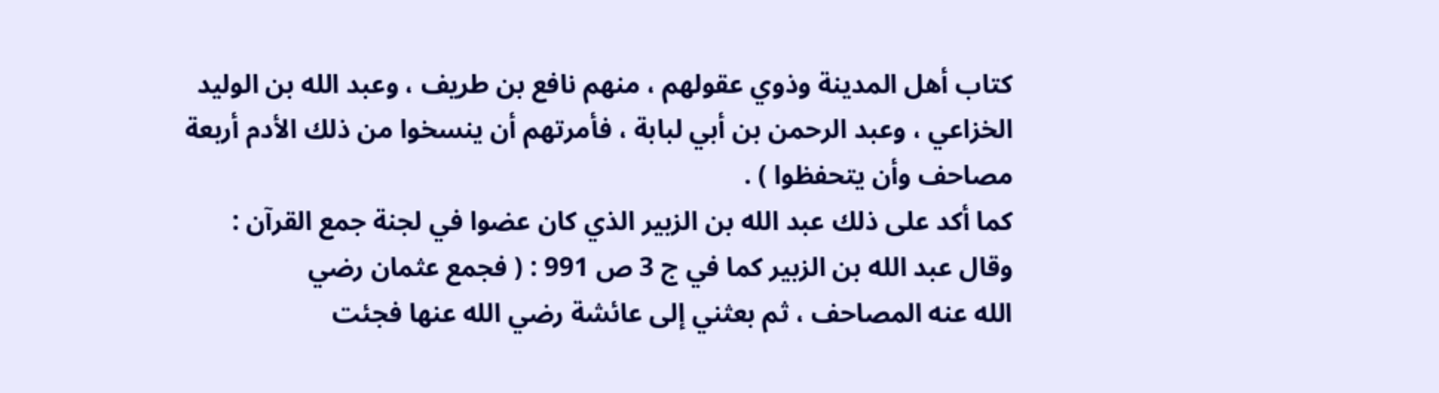كتاب أهل المدينة وذوي عقولهم ، منهم نافع بن طريف ، وعبد الله بن الوليد
الخزاعي ، وعبد الرحمن بن أبي لبابة ، فأمرتهم أن ينسخوا من ذلك الأدم أربعة
مصاحف وأن يتحفظوا ) .
كما أكد على ذلك عبد الله بن الزبير الذي كان عضوا في لجنة جمع القرآن :
وقال عبد الله بن الزبير كما في ج 3 ص 991 : ( فجمع عثمان رضي
الله عنه المصاحف ، ثم بعثني إلى عائشة رضي الله عنها فجئت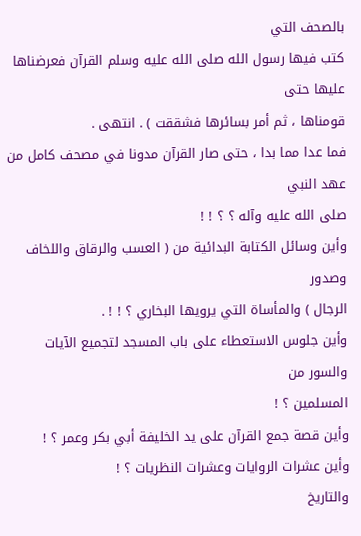بالصحف التي
كتب فيها رسول الله صلى الله عليه وسلم القرآن فعرضناها عليها حتى
قومناها ، ثم أمر بسائرها فشققت ) . انتهى .
فما عدا مما بدا ، حتى صار القرآن مدونا في مصحف كامل من عهد النبي
صلى الله عليه وآله ؟ ؟ ! !
وأين وسائل الكتابة البدائية من ( العسب والرقاق واللخاف وصدور
الرجال ) والمأساة التي يرويها البخاري ؟ ! ! .
وأين جلوس الاستعطاء على باب المسجد لتجميع الآيات والسور من
المسلمين ؟ !
وأين قصة جمع القرآن على يد الخليفة أبي بكر وعمر ؟ !
وأين عشرات الروايات وعشرات النظريات ؟ !
والتاريخ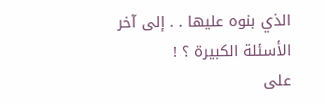الذي بنوه عليها . . إلى آخر الأسئلة الكبيرة ؟ !
على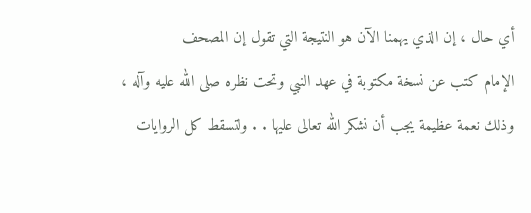أي حال ، إن الذي يهمنا الآن هو النتيجة التي تقول إن المصحف
الإمام كتب عن نسخة مكتوبة في عهد النبي وتحت نظره صلى الله عليه وآله ،
وذلك نعمة عظيمة يجب أن نشكر الله تعالى عليها . . ولتسقط كل الروايات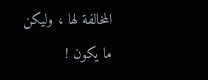المخالفة لها ، وليكن ما يكون !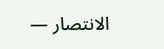الانتصار —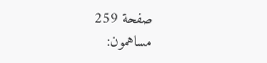صفحة 259
مساهمون: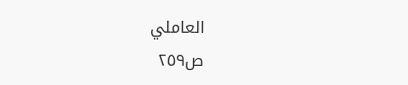العاملي
ص٢٥٩